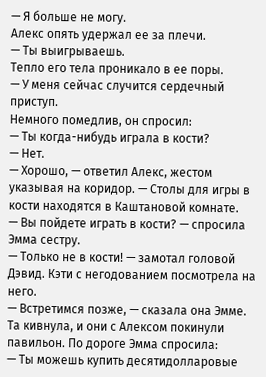— Я больше не могу.
Алекс опять удержал ее за плечи.
— Ты выигрываешь.
Тепло его тела проникало в ее поры.
— У меня сейчас случится сердечный приступ.
Немного помедлив, он спросил:
— Ты когда-нибудь играла в кости?
— Нет.
— Хорошо, — ответил Алекс, жестом указывая на коридор. — Столы для игры в кости находятся в Каштановой комнате.
— Вы пойдете играть в кости? — спросила Эмма сестру.
— Только не в кости! — замотал головой Дэвид. Кэти с негодованием посмотрела на него.
— Встретимся позже, — сказала она Эмме.
Та кивнула, и они с Алексом покинули павильон. По дороге Эмма спросила:
— Ты можешь купить десятидолларовые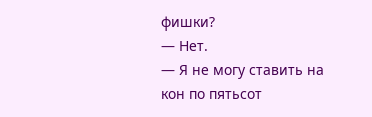фишки?
— Нет.
— Я не могу ставить на кон по пятьсот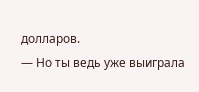долларов.
— Но ты ведь уже выиграла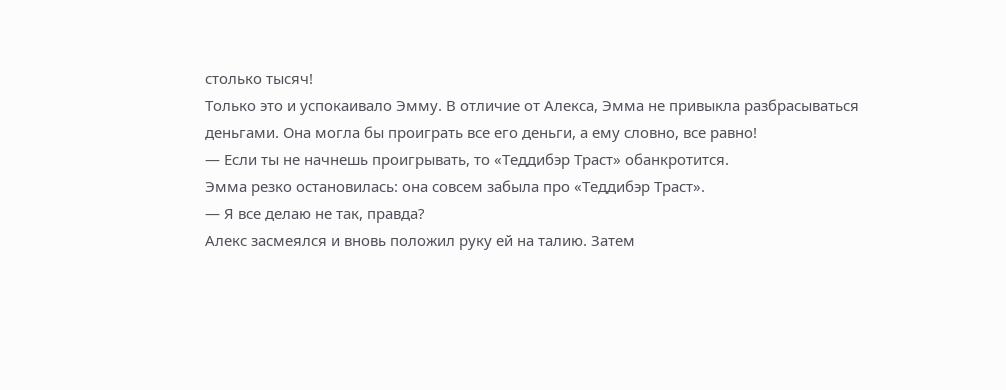столько тысяч!
Только это и успокаивало Эмму. В отличие от Алекса, Эмма не привыкла разбрасываться деньгами. Она могла бы проиграть все его деньги, а ему словно, все равно!
— Если ты не начнешь проигрывать, то «Теддибэр Траст» обанкротится.
Эмма резко остановилась: она совсем забыла про «Теддибэр Траст».
— Я все делаю не так, правда?
Алекс засмеялся и вновь положил руку ей на талию. Затем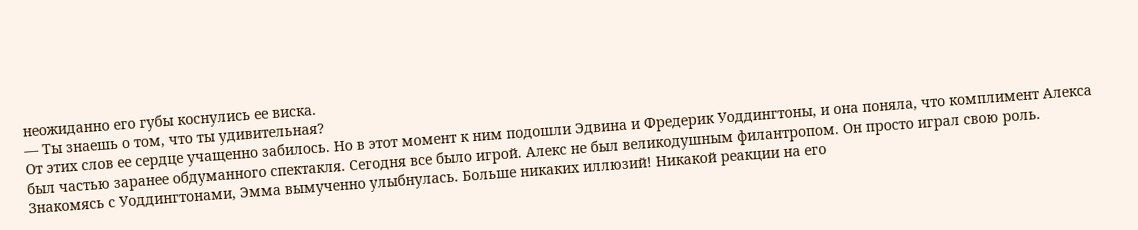неожиданно его губы коснулись ее виска.
— Ты знаешь о том, что ты удивительная?
От этих слов ее сердце учащенно забилось. Но в этот момент к ним подошли Эдвина и Фредерик Уоддингтоны, и она поняла, что комплимент Алекса был частью заранее обдуманного спектакля. Сегодня все было игрой. Алекс не был великодушным филантропом. Он просто играл свою роль.
Знакомясь с Уоддингтонами, Эмма вымученно улыбнулась. Больше никаких иллюзий! Никакой реакции на его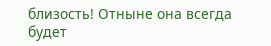близость! Отныне она всегда будет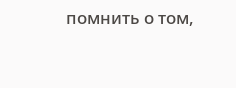помнить о том,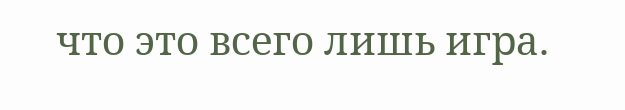что это всего лишь игра.